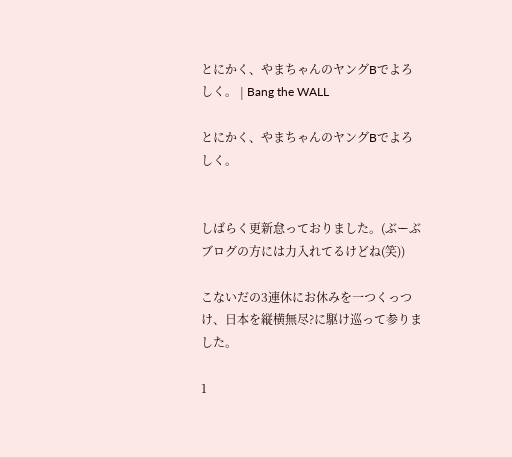とにかく、やまちゃんのヤングBでよろしく。 | Bang the WALL

とにかく、やまちゃんのヤングBでよろしく。


しばらく更新怠っておりました。(ぶーぶブログの方には力入れてるけどね(笑))

こないだの3連休にお休みを一つくっつけ、日本を縦横無尽?に駆け巡って参りました。

1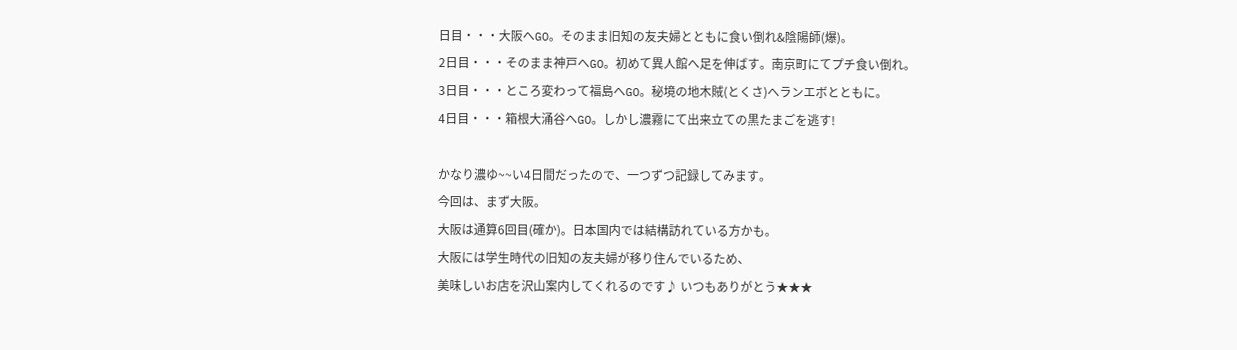日目・・・大阪へGO。そのまま旧知の友夫婦とともに食い倒れ&陰陽師(爆)。
2日目・・・そのまま神戸へGO。初めて異人館へ足を伸ばす。南京町にてプチ食い倒れ。
3日目・・・ところ変わって福島へGO。秘境の地木賊(とくさ)へランエボとともに。
4日目・・・箱根大涌谷へGO。しかし濃霧にて出来立ての黒たまごを逃す!

かなり濃ゆ~~い4日間だったので、一つずつ記録してみます。
今回は、まず大阪。
大阪は通算6回目(確か)。日本国内では結構訪れている方かも。
大阪には学生時代の旧知の友夫婦が移り住んでいるため、
美味しいお店を沢山案内してくれるのです♪ いつもありがとう★★★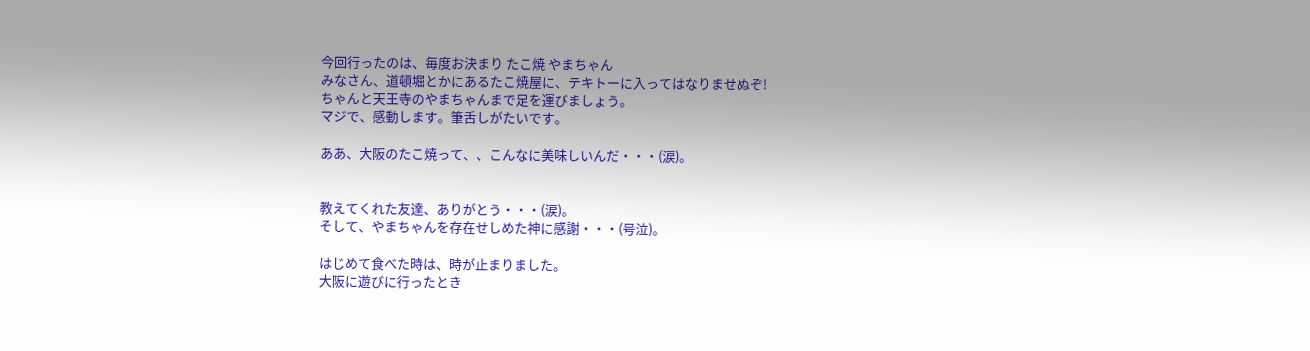今回行ったのは、毎度お決まり たこ焼 やまちゃん
みなさん、道頓堀とかにあるたこ焼屋に、テキトーに入ってはなりませぬぞ!
ちゃんと天王寺のやまちゃんまで足を運びましょう。
マジで、感動します。筆舌しがたいです。

ああ、大阪のたこ焼って、、こんなに美味しいんだ・・・(涙)。


教えてくれた友達、ありがとう・・・(涙)。
そして、やまちゃんを存在せしめた神に感謝・・・(号泣)。

はじめて食べた時は、時が止まりました。
大阪に遊びに行ったとき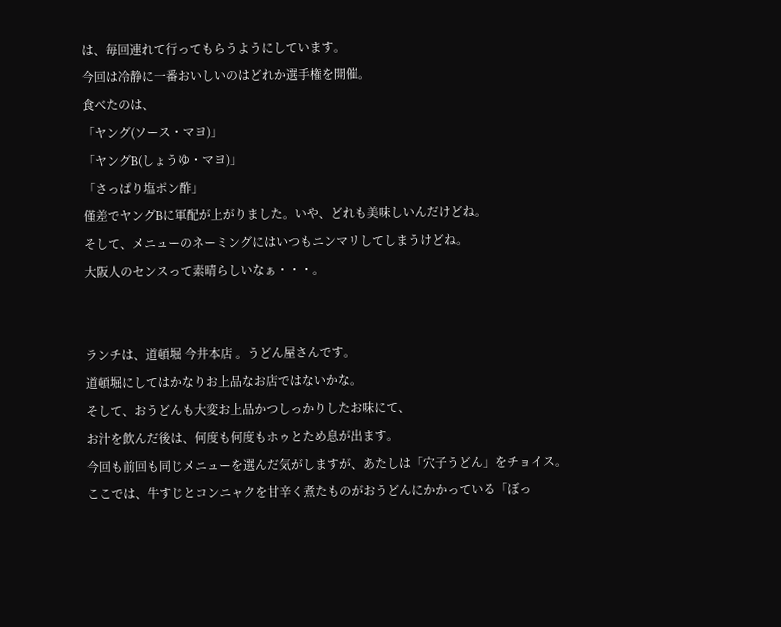は、毎回連れて行ってもらうようにしています。
今回は冷静に一番おいしいのはどれか選手権を開催。
食べたのは、
「ヤング(ソース・マヨ)」
「ヤングB(しょうゆ・マヨ)」
「さっぱり塩ポン酢」
僅差でヤングBに軍配が上がりました。いや、どれも美味しいんだけどね。
そして、メニューのネーミングにはいつもニンマリしてしまうけどね。
大阪人のセンスって素晴らしいなぁ・・・。


ランチは、道頓堀 今井本店 。うどん屋さんです。
道頓堀にしてはかなりお上品なお店ではないかな。
そして、おうどんも大変お上品かつしっかりしたお味にて、
お汁を飲んだ後は、何度も何度もホゥとため息が出ます。
今回も前回も同じメニューを選んだ気がしますが、あたしは「穴子うどん」をチョイス。
ここでは、牛すじとコンニャクを甘辛く煮たものがおうどんにかかっている「ぼっ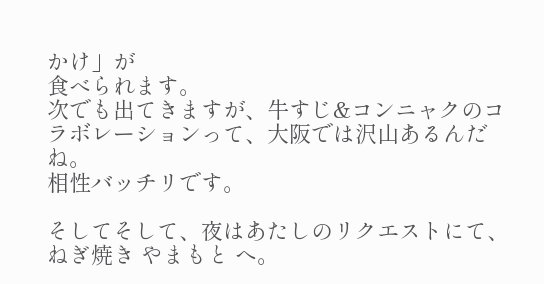かけ」が
食べられます。
次でも出てきますが、牛すじ&コンニャクのコラボレーションって、大阪では沢山あるんだね。
相性バッチリです。

そしてそして、夜はあたしのリクエストにて、ねぎ焼き やまもと へ。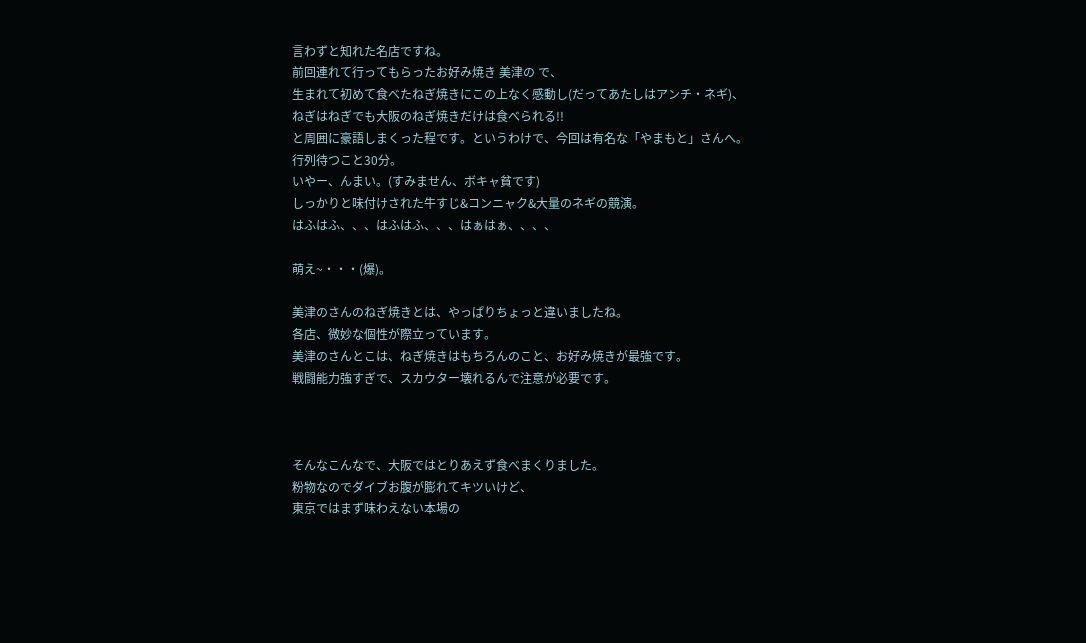言わずと知れた名店ですね。
前回連れて行ってもらったお好み焼き 美津の で、
生まれて初めて食べたねぎ焼きにこの上なく感動し(だってあたしはアンチ・ネギ)、
ねぎはねぎでも大阪のねぎ焼きだけは食べられる!!
と周囲に豪語しまくった程です。というわけで、今回は有名な「やまもと」さんへ。
行列待つこと30分。
いやー、んまい。(すみません、ボキャ貧です)
しっかりと味付けされた牛すじ&コンニャク&大量のネギの競演。
はふはふ、、、はふはふ、、、はぁはぁ、、、、

萌え~・・・(爆)。

美津のさんのねぎ焼きとは、やっぱりちょっと違いましたね。
各店、微妙な個性が際立っています。
美津のさんとこは、ねぎ焼きはもちろんのこと、お好み焼きが最強です。
戦闘能力強すぎで、スカウター壊れるんで注意が必要です。



そんなこんなで、大阪ではとりあえず食べまくりました。
粉物なのでダイブお腹が膨れてキツいけど、
東京ではまず味わえない本場の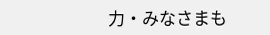力・みなさまも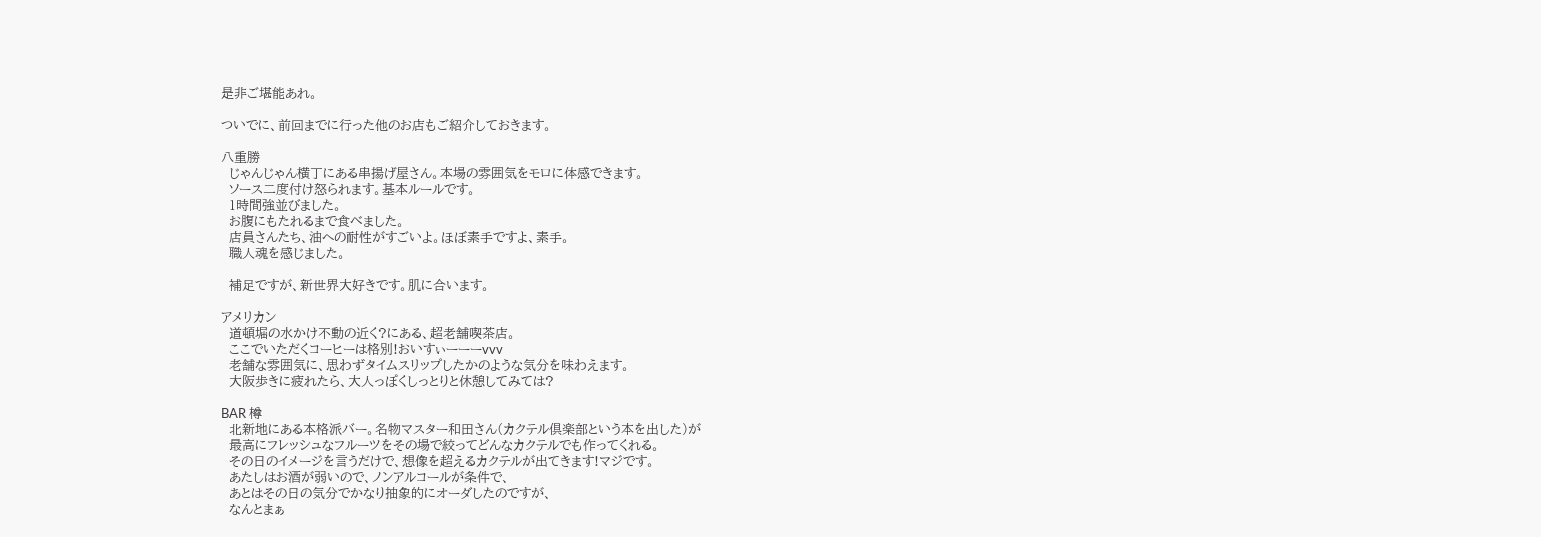是非ご堪能あれ。

ついでに、前回までに行った他のお店もご紹介しておきます。

八重勝
  じゃんじゃん横丁にある串揚げ屋さん。本場の雰囲気をモロに体感できます。
  ソース二度付け怒られます。基本ルールです。
  1時間強並びました。
  お腹にもたれるまで食べました。
  店員さんたち、油への耐性がすごいよ。ほぼ素手ですよ、素手。
  職人魂を感じました。

  補足ですが、新世界大好きです。肌に合います。

アメリカン
  道頓堀の水かけ不動の近く?にある、超老舗喫茶店。
  ここでいただくコーヒーは格別!おいすぃーーーvvv
  老舗な雰囲気に、思わずタイムスリップしたかのような気分を味わえます。
  大阪歩きに疲れたら、大人っぽくしっとりと休憩してみては?

BAR 樽
  北新地にある本格派バー。名物マスター和田さん(カクテル倶楽部という本を出した)が
  最高にフレッシュなフルーツをその場で絞ってどんなカクテルでも作ってくれる。
  その日のイメージを言うだけで、想像を超えるカクテルが出てきます!マジです。
  あたしはお酒が弱いので、ノンアルコールが条件で、
  あとはその日の気分でかなり抽象的にオーダしたのですが、
  なんとまぁ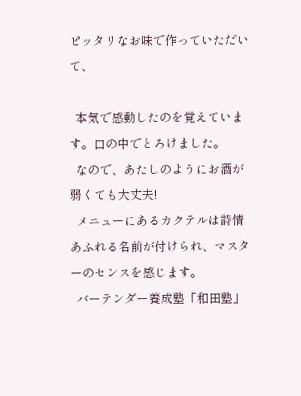ピッタリなお味で作っていただいて、

  本気で感動したのを覚えています。口の中でとろけました。
  なので、あたしのようにお酒が弱くても大丈夫!
  メニューにあるカクテルは詩情あふれる名前が付けられ、マスターのセンスを感じます。
  バーテンダー養成塾「和田塾」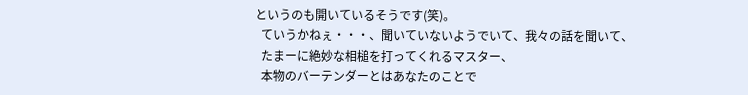というのも開いているそうです(笑)。
  ていうかねぇ・・・、聞いていないようでいて、我々の話を聞いて、
  たまーに絶妙な相槌を打ってくれるマスター、
  本物のバーテンダーとはあなたのことで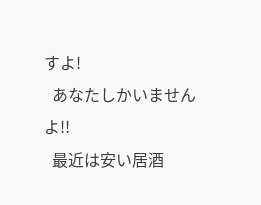すよ!
  あなたしかいませんよ!!
  最近は安い居酒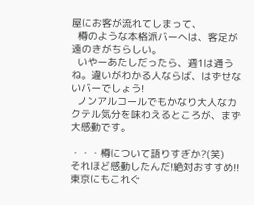屋にお客が流れてしまって、
  樽のような本格派バーへは、客足が遠のきがちらしい。
  いやーあたしだったら、週1は通うね。違いがわかる人ならば、はずせないバーでしょう!
  ノンアルコールでもかなり大人なカクテル気分を味わえるところが、まず大感動です。

・・・樽について語りすぎか?(笑)
それほど感動したんだ!絶対おすすめ!!
東京にもこれぐ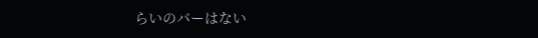らいのバーはない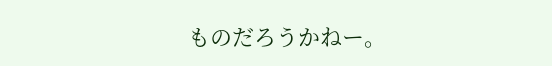ものだろうかねー。